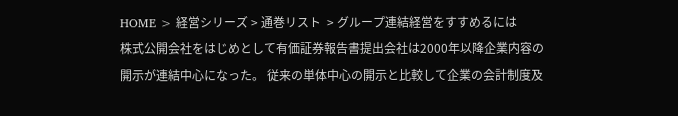HOME > 経営シリーズ > 通巻リスト  > グループ連結経営をすすめるには
株式公開会社をはじめとして有価証券報告書提出会社は2000年以降企業内容の開示が連結中心になった。 従来の単体中心の開示と比較して企業の会計制度及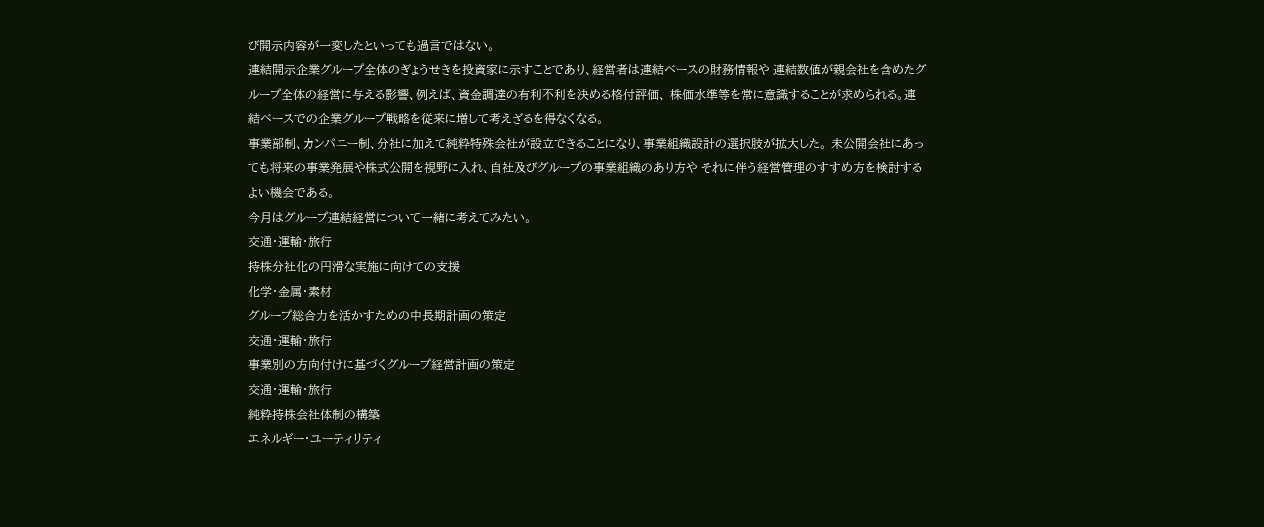び開示内容が一変したといっても過言ではない。
連結開示企業グループ全体のぎょうせきを投資家に示すことであり、経営者は連結ベースの財務情報や 連結数値が親会社を含めたグループ全体の経営に与える影響、例えば、資金調達の有利不利を決める格付評価、 株価水準等を常に意識することが求められる。連結ベースでの企業グループ戦略を従来に増して考えざるを得なくなる。
事業部制、カンパニー制、分社に加えて純粋特殊会社が設立できることになり、事業組織設計の選択肢が拡大した。 未公開会社にあっても将来の事業発展や株式公開を視野に入れ、自社及びグループの事業組織のあり方や それに伴う経営管理のすすめ方を検討するよい機会である。
今月はグループ連結経営について一緒に考えてみたい。
交通・運輸・旅行
持株分社化の円滑な実施に向けての支援
化学・金属・素材
グループ総合力を活かすための中長期計画の策定
交通・運輸・旅行
事業別の方向付けに基づくグループ経営計画の策定
交通・運輸・旅行
純粋持株会社体制の構築
エネルギー・ユーティリティ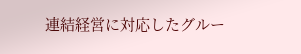連結経営に対応したグルー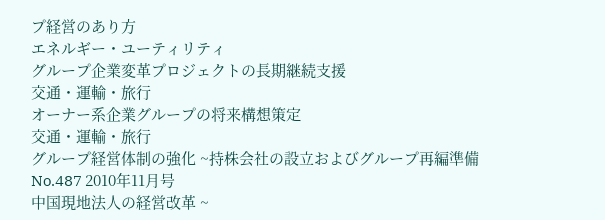プ経営のあり方
エネルギー・ユーティリティ
グループ企業変革プロジェクトの長期継続支援
交通・運輸・旅行
オーナー系企業グループの将来構想策定
交通・運輸・旅行
グループ経営体制の強化 ~持株会社の設立およびグループ再編準備
No.487 2010年11月号
中国現地法人の経営改革 ~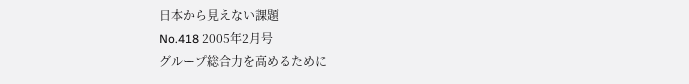日本から見えない課題
No.418 2005年2月号
グループ総合力を高めるために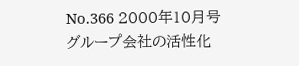No.366 2000年10月号
グループ会社の活性化